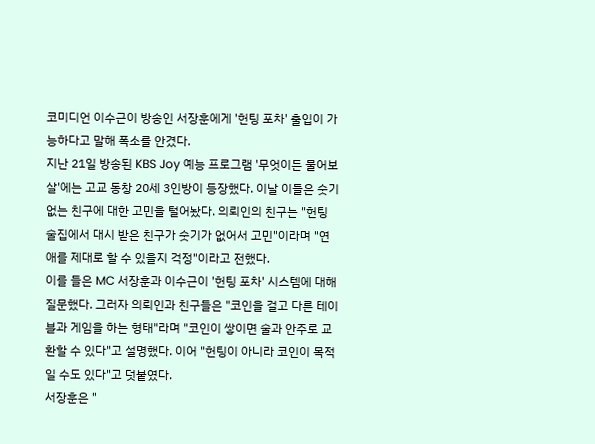코미디언 이수근이 방송인 서장훈에게 '헌팅 포차' 출입이 가능하다고 말해 폭소를 안겼다.
지난 21일 방송된 KBS Joy 예능 프로그램 '무엇이든 물어보살'에는 고교 동창 20세 3인방이 등장했다. 이날 이들은 숫기 없는 친구에 대한 고민을 털어놨다. 의뢰인의 친구는 "헌팅 술집에서 대시 받은 친구가 숫기가 없어서 고민"이라며 "연애를 제대로 할 수 있을지 걱정"이라고 전했다.
이를 들은 MC 서장훈과 이수근이 '헌팅 포차' 시스템에 대해 질문했다. 그러자 의뢰인과 친구들은 "코인을 걸고 다른 테이블과 게임을 하는 형태"라며 "코인이 쌓이면 술과 안주로 교환할 수 있다"고 설명했다. 이어 "헌팅이 아니라 코인이 목적일 수도 있다"고 덧붙였다.
서장훈은 "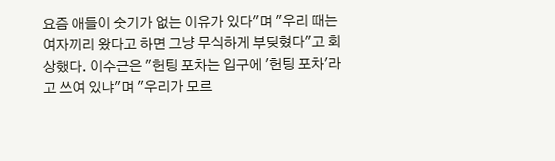요즘 애들이 숫기가 없는 이유가 있다"며 "우리 때는 여자끼리 왔다고 하면 그냥 무식하게 부딪혔다"고 회상했다. 이수근은 "헌팅 포차는 입구에 '헌팅 포차'라고 쓰여 있냐"며 "우리가 모르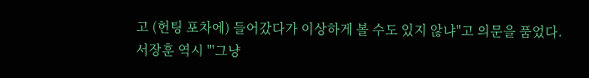고 (헌팅 포차에) 들어갔다가 이상하게 볼 수도 있지 않냐"고 의문을 품었다.
서장훈 역시 "'그냥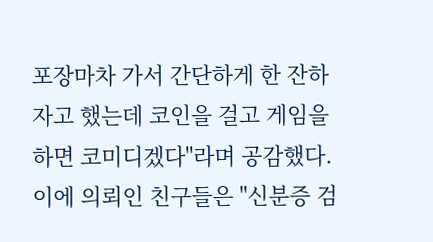포장마차 가서 간단하게 한 잔하자고 했는데 코인을 걸고 게임을 하면 코미디겠다"라며 공감했다. 이에 의뢰인 친구들은 "신분증 검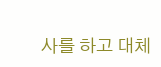사를 하고 대체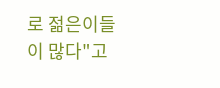로 젊은이들이 많다"고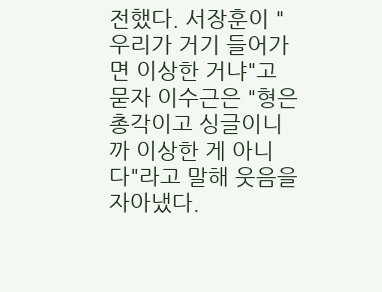전했다. 서장훈이 "우리가 거기 들어가면 이상한 거냐"고 묻자 이수근은 "형은 총각이고 싱글이니까 이상한 게 아니다"라고 말해 웃음을 자아냈다.